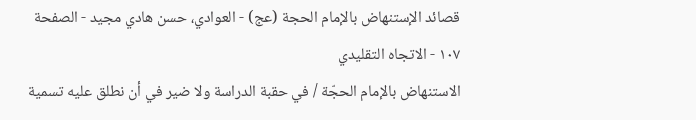قصائد الإستنهاض بالإمام الحجة (عج) - العوادي، حسن هادي مجيد - الصفحة ١٠٧ - الاتجاه التقليدي
الاستنهاض بالإمام الحجّة / في حقبة الدراسة ولا ضير في أن نطلق عليه تسمية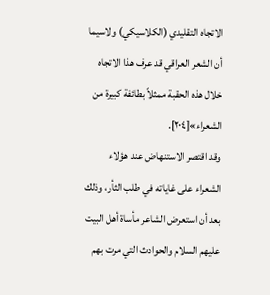الاتجاه التقليدي (الكلاسيكي) ولاسيما أن الشعر العراقي قد عرف هذا الاتجاه خلال هذه الحقبة ممثلاً بطائفة كبيرة من الشعراء»[٢٠٤].
وقد اقتصر الاستنهاض عند هؤلاء الشعراء على غاياته في طلب الثأر، وذلك بعد أن استعرض الشاعر مأساة أهل البيت عليهم السلام والحوادث التي مرت بهم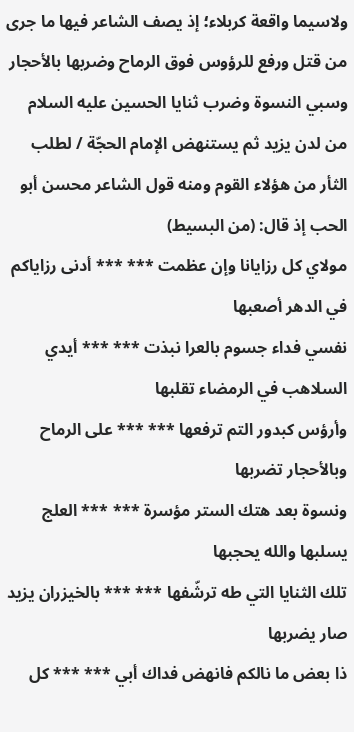ولاسيما واقعة كربلاء؛ إذ يصف الشاعر فيها ما جرى من قتل ورفع للرؤوس فوق الرماح وضربها بالأحجار وسبي النسوة وضرب ثنايا الحسين عليه السلام من لدن يزيد ثم يستنهض الإمام الحجّة / لطلب الثأر من هؤلاء القوم ومنه قول الشاعر محسن أبو الحب إذ قال: (من البسيط)
مولاي كل رزايانا وإن عظمت *** *** أدنى رزاياكم في الدهر أصعبها
نفسي فداء جسوم بالعرا نبذت *** *** أيدي السلاهب في الرمضاء تقلبها
وأرؤس كبدور التم ترفعها *** *** على الرماح وبالأحجار تضربها
ونسوة بعد هتك الستر مؤسرة *** *** العلج يسلبها والله يحجبها
تلك الثنايا التي طه ترشّفها *** *** بالخيزران يزيد صار يضربها
ذا بعض ما نالكم فانهض فداك أبي *** *** كل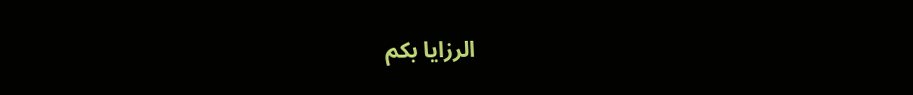الرزايا بكم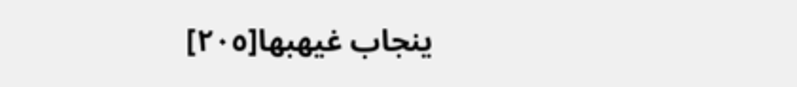ينجاب غيهبها[٢٠٥]